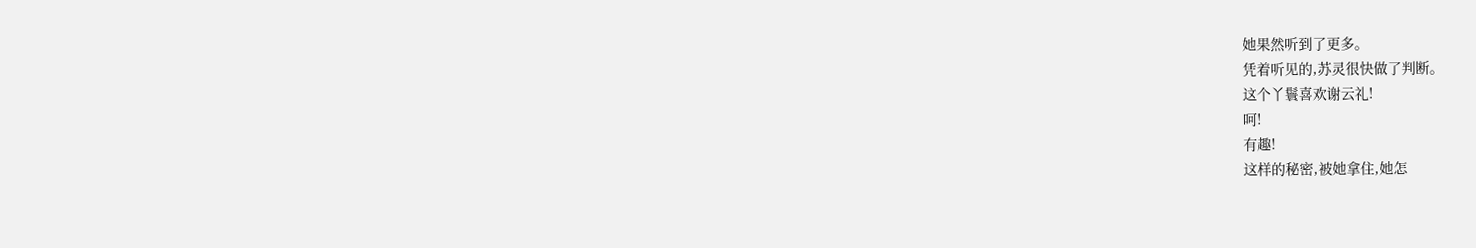她果然听到了更多。
凭着听见的,苏灵很快做了判断。
这个丫鬟喜欢谢云礼!
呵!
有趣!
这样的秘密,被她拿住,她怎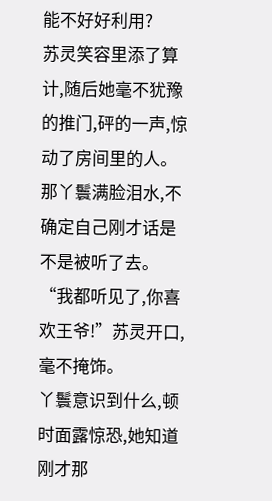能不好好利用?
苏灵笑容里添了算计,随后她毫不犹豫的推门,砰的一声,惊动了房间里的人。
那丫鬟满脸泪水,不确定自己刚才话是不是被听了去。
“我都听见了,你喜欢王爷!”苏灵开口,毫不掩饰。
丫鬟意识到什么,顿时面露惊恐,她知道刚才那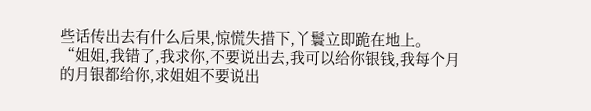些话传出去有什么后果,惊慌失措下,丫鬟立即跪在地上。
“姐姐,我错了,我求你,不要说出去,我可以给你银钱,我每个月的月银都给你,求姐姐不要说出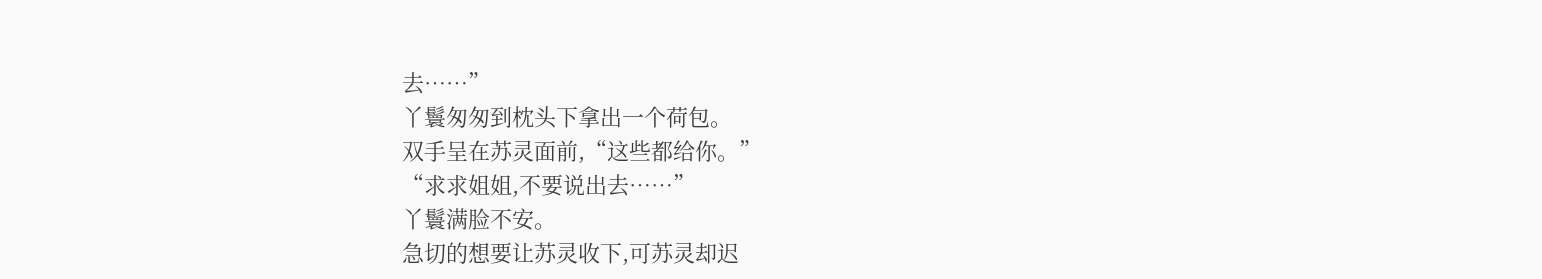去……”
丫鬟匆匆到枕头下拿出一个荷包。
双手呈在苏灵面前,“这些都给你。”
“求求姐姐,不要说出去……”
丫鬟满脸不安。
急切的想要让苏灵收下,可苏灵却迟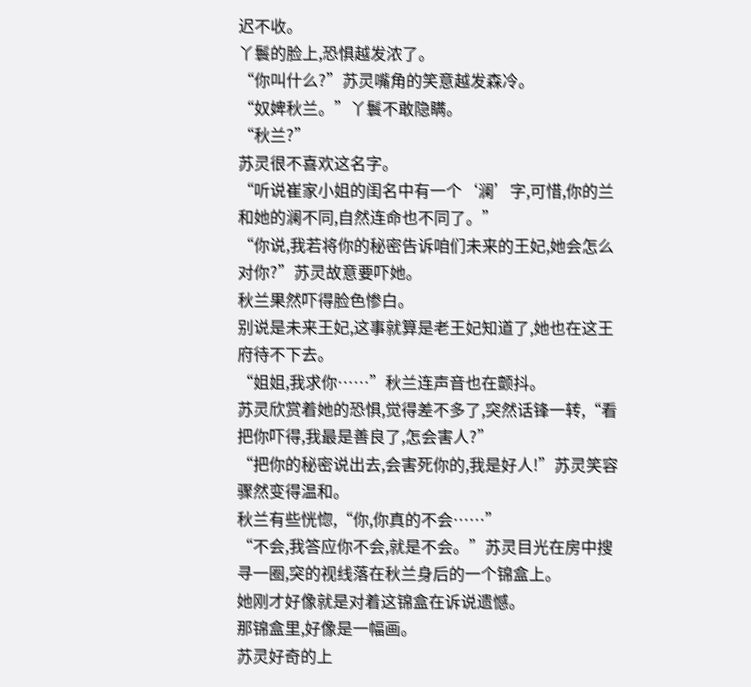迟不收。
丫鬟的脸上,恐惧越发浓了。
“你叫什么?”苏灵嘴角的笑意越发森冷。
“奴婢秋兰。”丫鬟不敢隐瞒。
“秋兰?”
苏灵很不喜欢这名字。
“听说崔家小姐的闺名中有一个‘澜’字,可惜,你的兰和她的澜不同,自然连命也不同了。”
“你说,我若将你的秘密告诉咱们未来的王妃,她会怎么对你?”苏灵故意要吓她。
秋兰果然吓得脸色惨白。
别说是未来王妃,这事就算是老王妃知道了,她也在这王府待不下去。
“姐姐,我求你……”秋兰连声音也在颤抖。
苏灵欣赏着她的恐惧,觉得差不多了,突然话锋一转,“看把你吓得,我最是善良了,怎会害人?”
“把你的秘密说出去,会害死你的,我是好人!”苏灵笑容骤然变得温和。
秋兰有些恍惚,“你,你真的不会……”
“不会,我答应你不会,就是不会。”苏灵目光在房中搜寻一圈,突的视线落在秋兰身后的一个锦盒上。
她刚才好像就是对着这锦盒在诉说遗憾。
那锦盒里,好像是一幅画。
苏灵好奇的上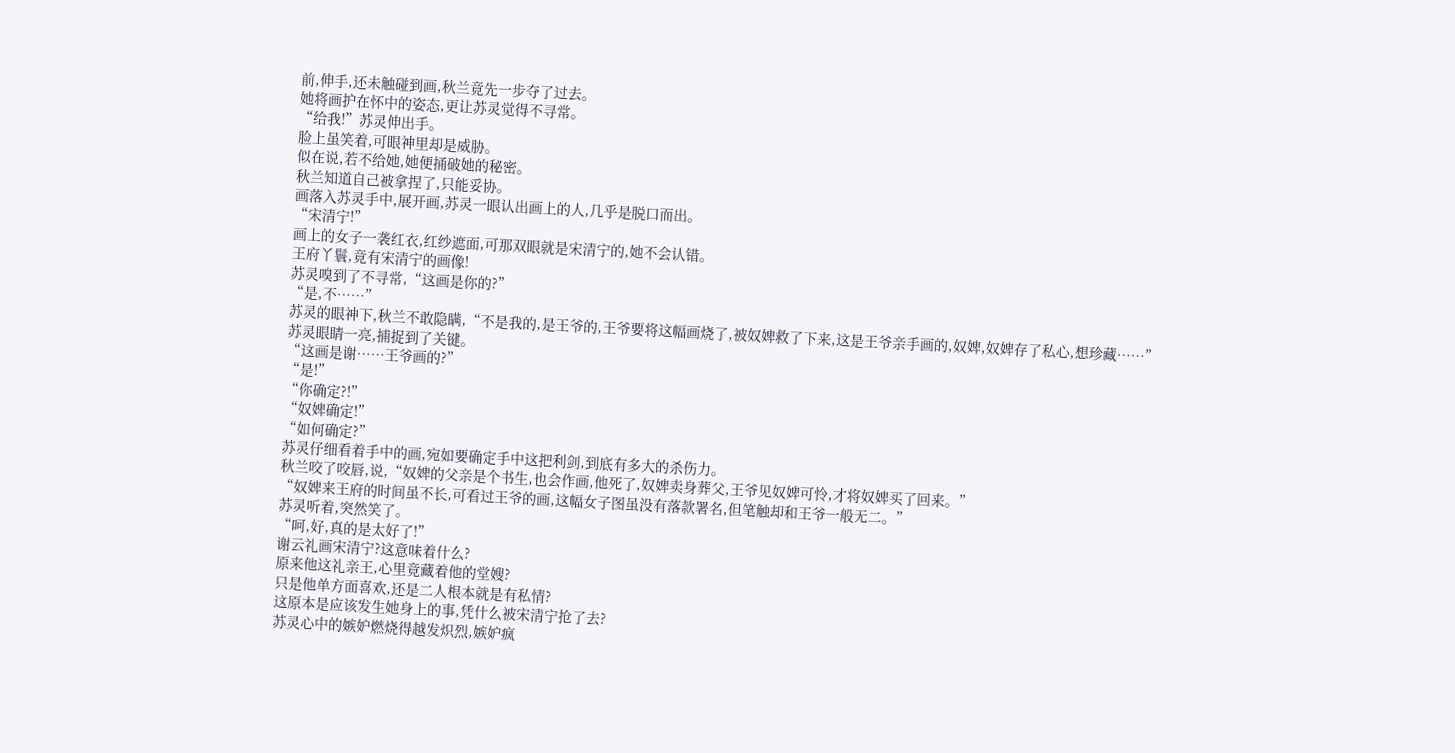前,伸手,还未触碰到画,秋兰竟先一步夺了过去。
她将画护在怀中的姿态,更让苏灵觉得不寻常。
“给我!”苏灵伸出手。
脸上虽笑着,可眼神里却是威胁。
似在说,若不给她,她便捅破她的秘密。
秋兰知道自己被拿捏了,只能妥协。
画落入苏灵手中,展开画,苏灵一眼认出画上的人,几乎是脱口而出。
“宋清宁!”
画上的女子一袭红衣,红纱遮面,可那双眼就是宋清宁的,她不会认错。
王府丫鬟,竟有宋清宁的画像!
苏灵嗅到了不寻常,“这画是你的?”
“是,不……”
苏灵的眼神下,秋兰不敢隐瞒,“不是我的,是王爷的,王爷要将这幅画烧了,被奴婢救了下来,这是王爷亲手画的,奴婢,奴婢存了私心,想珍藏……”
苏灵眼睛一亮,捕捉到了关键。
“这画是谢……王爷画的?”
“是!”
“你确定?!”
“奴婢确定!”
“如何确定?”
苏灵仔细看着手中的画,宛如要确定手中这把利剑,到底有多大的杀伤力。
秋兰咬了咬唇,说,“奴婢的父亲是个书生,也会作画,他死了,奴婢卖身葬父,王爷见奴婢可怜,才将奴婢买了回来。”
“奴婢来王府的时间虽不长,可看过王爷的画,这幅女子图虽没有落款署名,但笔触却和王爷一般无二。”
苏灵听着,突然笑了。
“呵,好,真的是太好了!”
谢云礼画宋清宁?这意味着什么?
原来他这礼亲王,心里竟藏着他的堂嫂?
只是他单方面喜欢,还是二人根本就是有私情?
这原本是应该发生她身上的事,凭什么被宋清宁抢了去?
苏灵心中的嫉妒燃烧得越发炽烈,嫉妒疯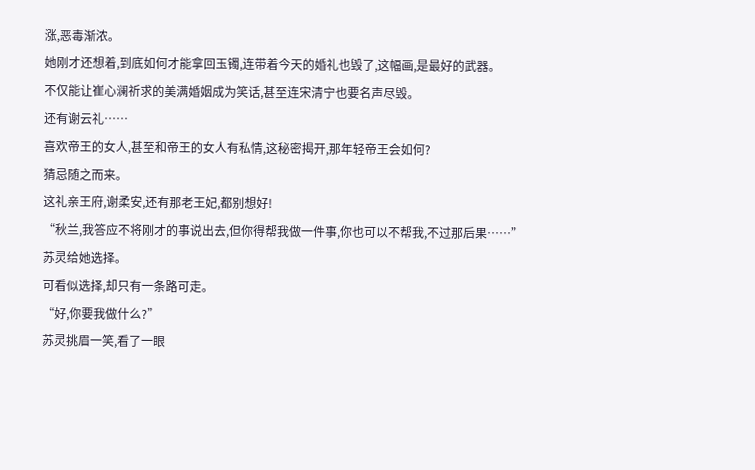涨,恶毒渐浓。
她刚才还想着,到底如何才能拿回玉镯,连带着今天的婚礼也毁了,这幅画,是最好的武器。
不仅能让崔心澜祈求的美满婚姻成为笑话,甚至连宋清宁也要名声尽毁。
还有谢云礼……
喜欢帝王的女人,甚至和帝王的女人有私情,这秘密揭开,那年轻帝王会如何?
猜忌随之而来。
这礼亲王府,谢柔安,还有那老王妃,都别想好!
“秋兰,我答应不将刚才的事说出去,但你得帮我做一件事,你也可以不帮我,不过那后果……”
苏灵给她选择。
可看似选择,却只有一条路可走。
“好,你要我做什么?”
苏灵挑眉一笑,看了一眼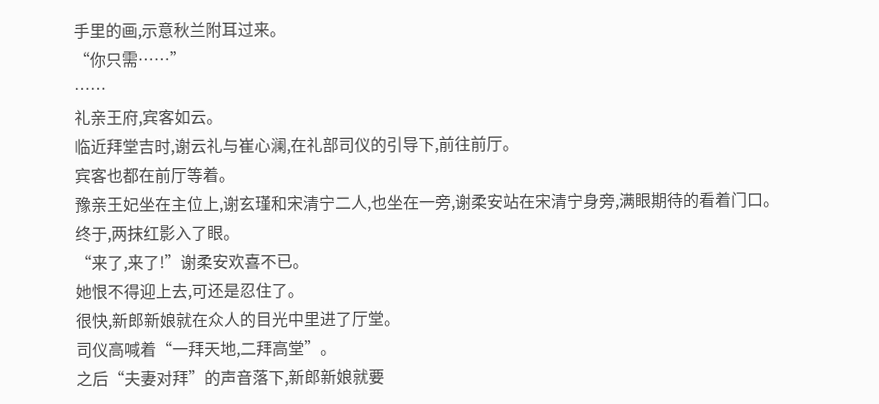手里的画,示意秋兰附耳过来。
“你只需……”
……
礼亲王府,宾客如云。
临近拜堂吉时,谢云礼与崔心澜,在礼部司仪的引导下,前往前厅。
宾客也都在前厅等着。
豫亲王妃坐在主位上,谢玄瑾和宋清宁二人,也坐在一旁,谢柔安站在宋清宁身旁,满眼期待的看着门口。
终于,两抹红影入了眼。
“来了,来了!”谢柔安欢喜不已。
她恨不得迎上去,可还是忍住了。
很快,新郎新娘就在众人的目光中里进了厅堂。
司仪高喊着“一拜天地,二拜高堂”。
之后“夫妻对拜”的声音落下,新郎新娘就要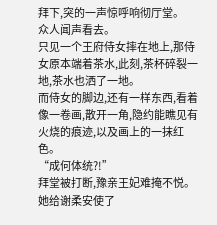拜下,突的一声惊呼响彻厅堂。
众人闻声看去。
只见一个王府侍女摔在地上,那侍女原本端着茶水,此刻,茶杯碎裂一地,茶水也洒了一地。
而侍女的脚边,还有一样东西,看着像一卷画,散开一角,隐约能瞧见有火烧的痕迹,以及画上的一抹红色。
“成何体统?!”
拜堂被打断,豫亲王妃难掩不悦。
她给谢柔安使了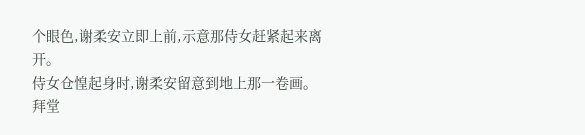个眼色,谢柔安立即上前,示意那侍女赶紧起来离开。
侍女仓惶起身时,谢柔安留意到地上那一卷画。
拜堂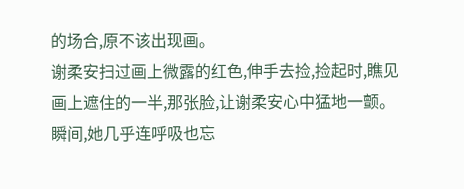的场合,原不该出现画。
谢柔安扫过画上微露的红色,伸手去捡,捡起时,瞧见画上遮住的一半,那张脸,让谢柔安心中猛地一颤。
瞬间,她几乎连呼吸也忘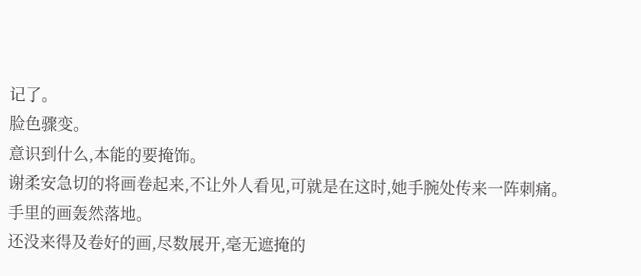记了。
脸色骤变。
意识到什么,本能的要掩饰。
谢柔安急切的将画卷起来,不让外人看见,可就是在这时,她手腕处传来一阵刺痛。
手里的画轰然落地。
还没来得及卷好的画,尽数展开,毫无遮掩的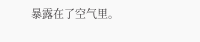暴露在了空气里。